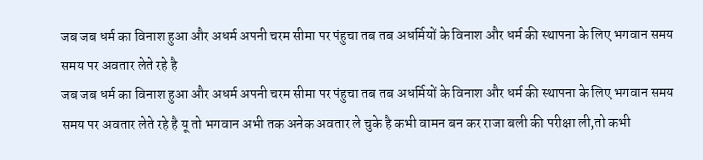जब जब धर्म का विनाश हुआ और अधर्म अपनी चरम सीमा पर पंहुचा तब तब अधर्मियों के विनाश और धर्म की स्थापना के लिए भगवान समय समय पर अवतार लेते रहे है
जब जब धर्म का विनाश हुआ और अधर्म अपनी चरम सीमा पर पंहुचा तब तब अधर्मियों के विनाश और धर्म की स्थापना के लिए भगवान समय समय पर अवतार लेते रहे है यू तो भगवान अभी तक अनेक अवतार ले चुके है कभी वामन बन कर राजा बली की परीक्षा ली,तो कभी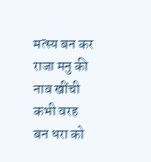मत्स्य बन कर राजा मनु की नाव खींची कभी वरह बन धरा को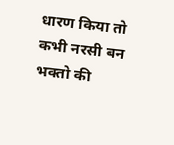धारण किया तो कभी नरसी बन भक्तो की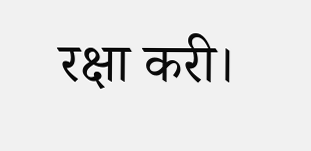रक्षा करी।